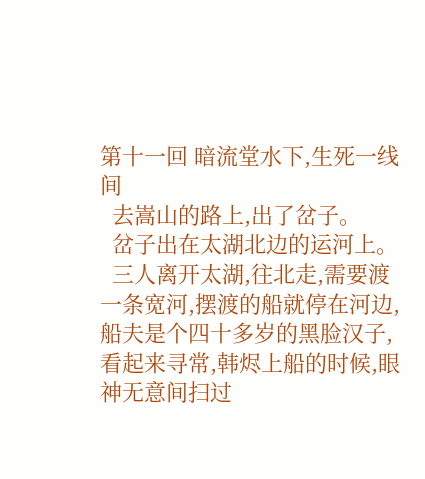第十一回 暗流堂水下,生死一线间
  去嵩山的路上,出了岔子。
  岔子出在太湖北边的运河上。
  三人离开太湖,往北走,需要渡一条宽河,摆渡的船就停在河边,船夫是个四十多岁的黑脸汉子,看起来寻常,韩烬上船的时候,眼神无意间扫过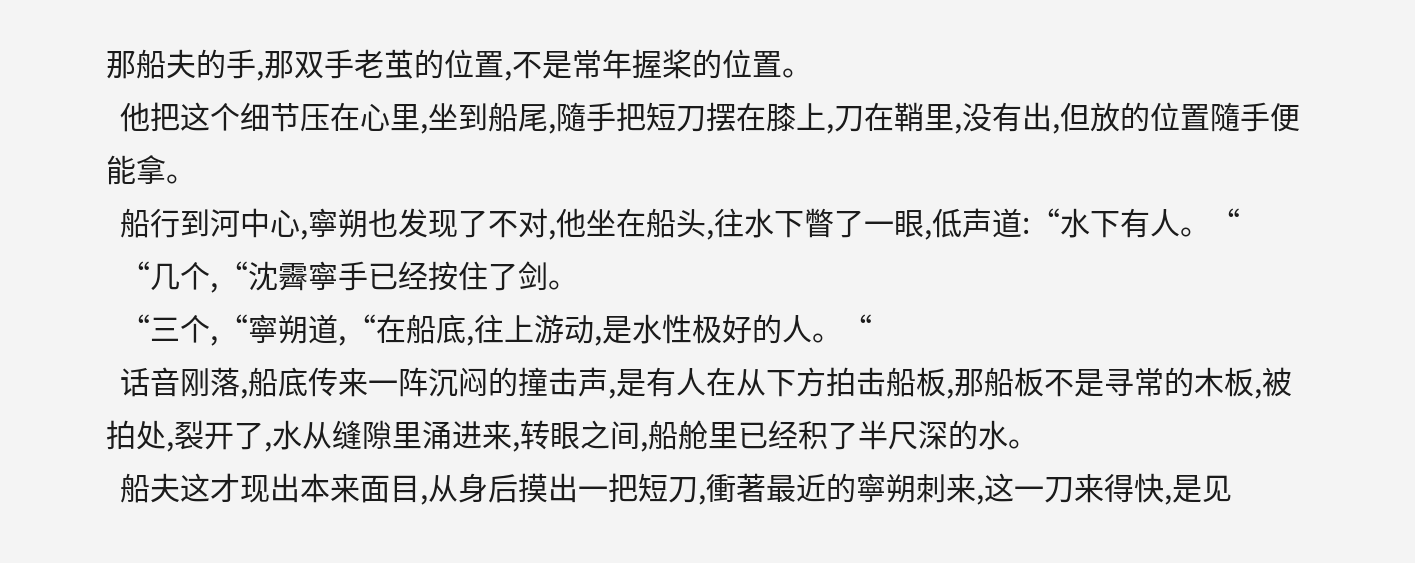那船夫的手,那双手老茧的位置,不是常年握桨的位置。
  他把这个细节压在心里,坐到船尾,隨手把短刀摆在膝上,刀在鞘里,没有出,但放的位置隨手便能拿。
  船行到河中心,寧朔也发现了不对,他坐在船头,往水下瞥了一眼,低声道:“水下有人。“
  “几个,“沈霽寧手已经按住了剑。
  “三个,“寧朔道,“在船底,往上游动,是水性极好的人。“
  话音刚落,船底传来一阵沉闷的撞击声,是有人在从下方拍击船板,那船板不是寻常的木板,被拍处,裂开了,水从缝隙里涌进来,转眼之间,船舱里已经积了半尺深的水。
  船夫这才现出本来面目,从身后摸出一把短刀,衝著最近的寧朔刺来,这一刀来得快,是见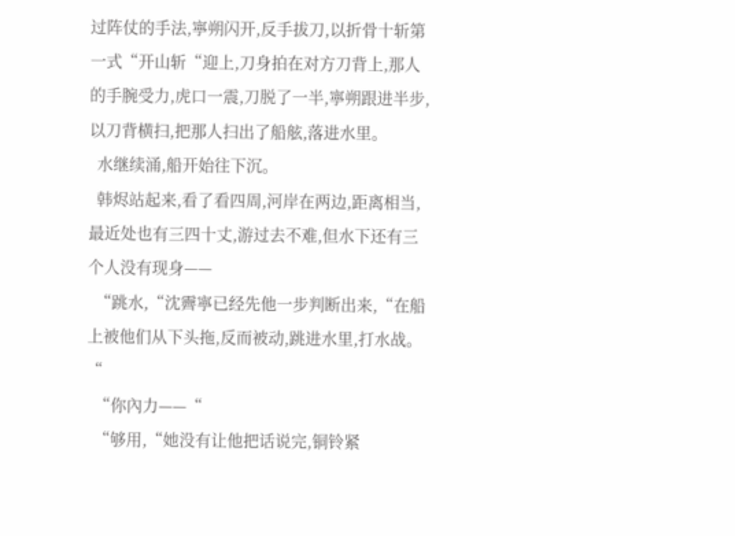过阵仗的手法,寧朔闪开,反手拔刀,以折骨十斩第一式“开山斩“迎上,刀身拍在对方刀背上,那人的手腕受力,虎口一震,刀脱了一半,寧朔跟进半步,以刀背横扫,把那人扫出了船舷,落进水里。
  水继续涌,船开始往下沉。
  韩烬站起来,看了看四周,河岸在两边,距离相当,最近处也有三四十丈,游过去不难,但水下还有三个人没有现身——
  “跳水,“沈霽寧已经先他一步判断出来,“在船上被他们从下头拖,反而被动,跳进水里,打水战。“
  “你內力——“
  “够用,“她没有让他把话说完,铜铃紧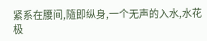紧系在腰间,隨即纵身,一个无声的入水,水花极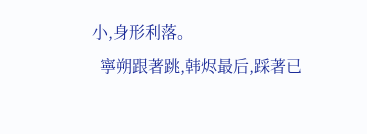小,身形利落。
  寧朔跟著跳,韩烬最后,踩著已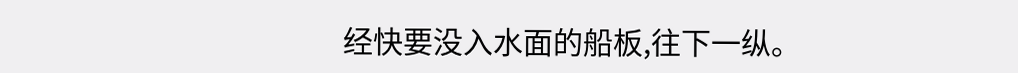经快要没入水面的船板,往下一纵。